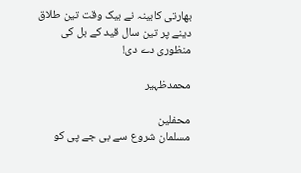بھارتی کابینہ نے بیک وقت تین طلاق دینے پر تین سال قید کے بل کی منظوری دے دی!

محمدظہیر

محفلین
مسلمان شروع سے بی جے پی کو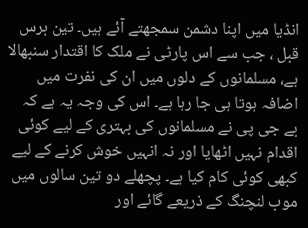انڈیا میں اپنا دشمن سمجھتے آئے ہیں۔ تین برس قبل ، جب سے اس پارٹی نے ملک کا اقتدار سنبھالا ہے، مسلمانوں کے دلوں میں ان کی نفرت میں اضافہ ہوتا ہی جا رہا ہے۔ اس کی وجہ یہ ہے کہ بے جی پی نے مسلمانوں کی بہتری کے لیے کوئی اقدام نہیں اٹھایا اور نہ انہیں خوش کرنے کے لیے کبھی کوئی کام کیا ہے۔ پچھلے دو تین سالوں میں موب لنچنگ کے ذریعے گائے اور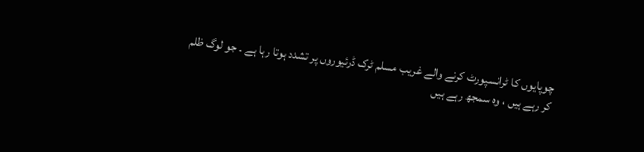چوپایوں کا ٹرانسپورٹ کرنے والے غریب مسلم ٹرک ڈرئیوروں پر تشدد ہوتا رہا ہے ۔ جو لوگ ظلم کر رہے ہیں ، وہ سمجھ رہے ہیں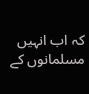کہ اب انہیں مسلمانوں کے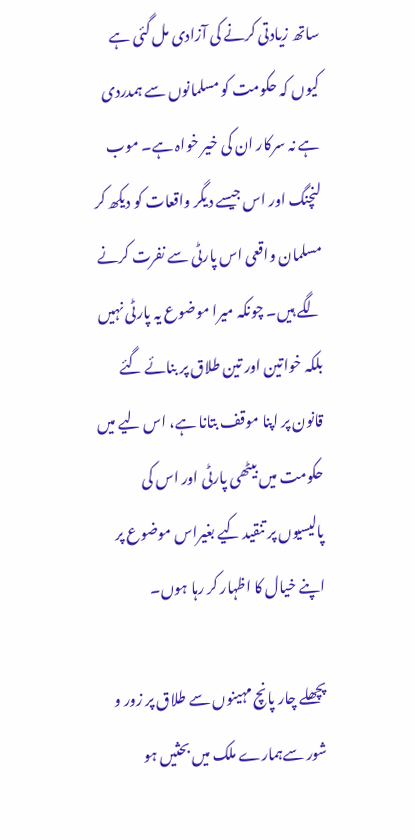ساتھ زیادتی کرنے کی آزادی مل گئی ہے کیوں کہ حکومت کو مسلمانوں سے ہمدردی ہے نہ سرکار ان کی خیر خواہ ہے۔ موب لنچنگ اور اس جیسے دیگر واقعات کو دیکھ کر مسلمان واقعی اس پارٹی سے نفرت کرنے لگے ہیں۔ چونکہ میرا موضوع یہ پارٹی نہیں بلکہ خواتین اور تین طلاق پر بنائے گئے قانون پر اپنا موقف بتانا ہے، اس لیے میں حکومت میں بیٹھی پارٹی اور اس کی پالیسیوں پر تنقید کیے بغیراس موضوع پر اپنے خیال کا اظہار کر رہا ہوں۔

پچھلے چار پانچ مہینوں سے طلاق پر زور و شور سےہمارے ملک میں بحثیں ہو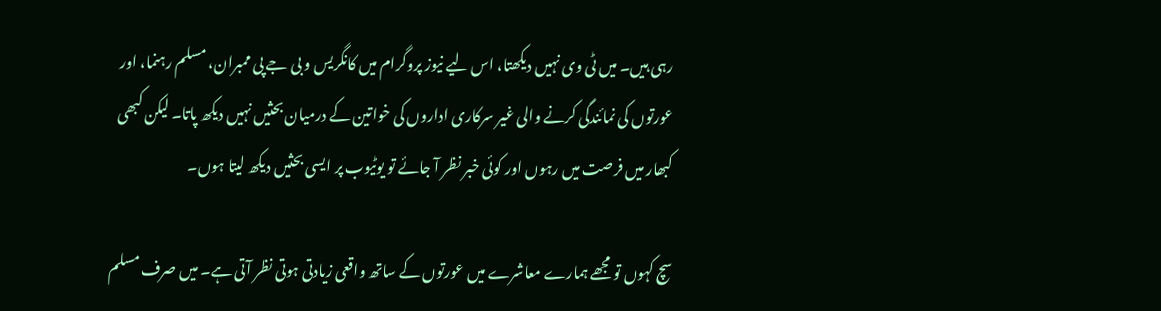رہی ہیں۔ میں ٹی وی نہیں دیکھتا، اس لیے نیوز پروگرام میں کانگریس و بی جے پی ممبران، مسلم رہنما، اور عورتوں کی نمائندگی کرنے والی غیر سرکاری اداروں کی خواتین کے درمیان بحثیں نہیں دیکھ پاتا۔ لیکن کبھی کبھار میں فرصت میں رہوں اور کوئی خبر نظر آ جائے تو یوٹیوب پر ایسی بحثیں دیکھ لیتا ہوں۔

سچ کہوں تو مجھے ہمارے معاشرے میں عورتوں کے ساتھ واقعی زیادتی ہوتی نظر آتی ہے۔ میں صرف مسلم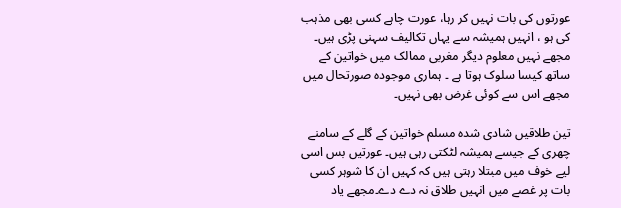عورتوں کی بات نہیں کر رہا، عورت چاہے کسی بھی مذہب کی ہو ، انہیں ہمیشہ سے یہاں تکالیف سہنی پڑی ہیں۔ مجھے نہیں معلوم دیگر مغربی ممالک میں خواتین کے ساتھ کیسا سلوک ہوتا ہے ۔ ہماری موجودہ صورتحال میں مجھے اس سے کوئی غرض بھی نہیں۔

تین طلاقیں شادی شدہ مسلم خواتین کے گلے کے سامنے چھری کے جیسے ہمیشہ لٹکتی رہی ہیں۔ عورتیں بس اسی لیے خوف میں مبتلا رہتی ہیں کہ کہیں ان کا شوہر کسی بات پر غصے میں انہیں طلاق نہ دے دے۔مجھے یاد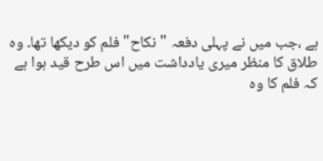ہے ،جب میں نے پہلی دفعہ "نکاح" فلم کو دیکھا تھا۔ وہ طلاق کا منظر میری یادداشت میں اس طرح قید ہوا ہے کہ فلم کا وہ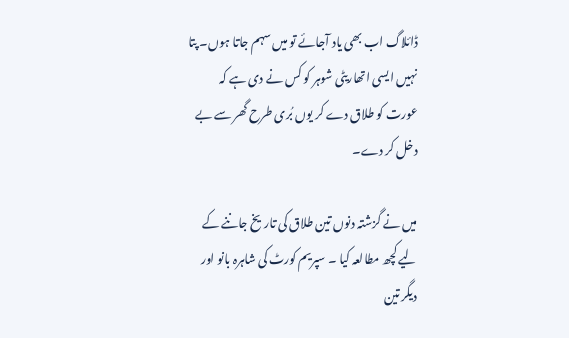ڈائلاگ اب بھی یاد آجائے تو میں سہم جاتا ہوں۔ پتا نہیں ایسی اتھاریٹی شوہر کو کس نے دی ہے کہ عورت کو طلاق دے کر یوں بُری طرح گھر سے بے دخل کر دے۔

میں نے گزشتہ دنوں تین طلاق کی تاریخ جاننے کے لیے کچھ مطالعہ کیا ۔ سپریم کورٹ کی شاہرہ بانو اور دیگر تین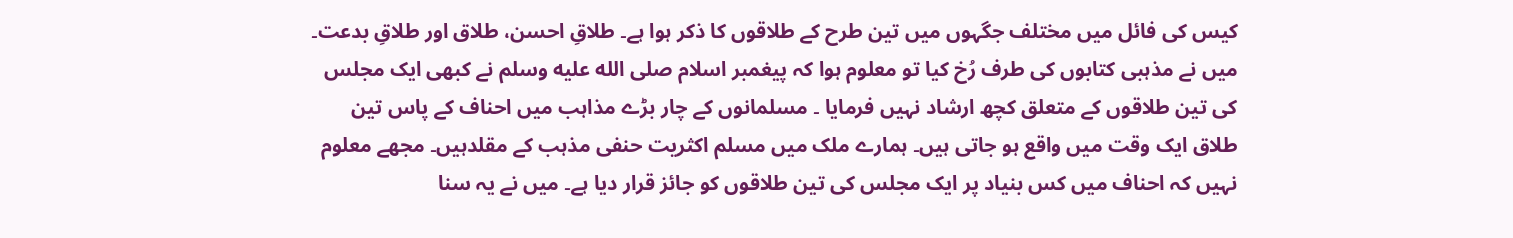کیس کی فائل میں مختلف جگہوں میں تین طرح کے طلاقوں کا ذکر ہوا ہے۔ طلاقِ احسن، طلاق اور طلاقِ بدعت۔ میں نے مذہبی کتابوں کی طرف رُخ کیا تو معلوم ہوا کہ پیغمبر اسلام صلى الله عليه وسلم نے کبھی ایک مجلس کی تین طلاقوں کے متعلق کچھ ارشاد نہیں فرمایا ۔ مسلمانوں کے چار بڑے مذاہب میں احناف کے پاس تین طلاق ایک وقت میں واقع ہو جاتی ہیں۔ ہمارے ملک میں مسلم اکثریت حنفی مذہب کے مقلدہیں۔ مجھے معلوم نہیں کہ احناف میں کس بنیاد پر ایک مجلس کی تین طلاقوں کو جائز قرار دیا ہے۔ میں نے یہ سنا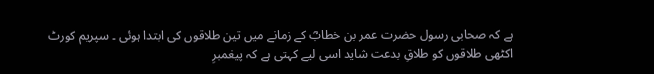ہے کہ صحابی رسول حضرت عمر بن خطابؓ کے زمانے میں تین طلاقوں کی ابتدا ہوئی ۔ سپریم کورٹ اکٹھی طلاقوں کو طلاقِ بدعت شاید اسی لیے کہتی ہے کہ پیغمبرِ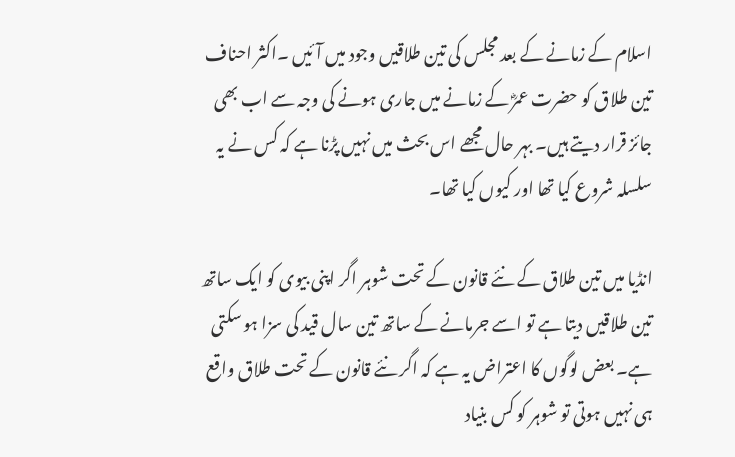اسلام کے زمانے کے بعد مجلس کی تین طلاقیں وجود میں آئیں ۔اکثر احناف تین طلاق کو حضرت عمرؓ کے زمانے میں جاری ہونے کی وجہ سے اب بھی جائز قرار دیتے ہیں۔ بہر حال مجھے اس بحث میں نہیں پڑنا ہے کہ کس نے یہ سلسلہ شروع کیا تھا اور کیوں کیا تھا۔

انڈیا میں تین طلاق کے نئے قانون کے تحت شوہر اگر اپنی بیوی کو ایک ساتھ تین طلاقیں دیتا ہے تو اسے جرمانے کے ساتھ تین سال قید کی سزا ہو سکتی ہے۔ بعض لوگوں کا اعتراض یہ ہے کہ اگر نئے قانون کے تحت طلاق واقع ہی نہیں ہوتی تو شوہر کو کس بنیاد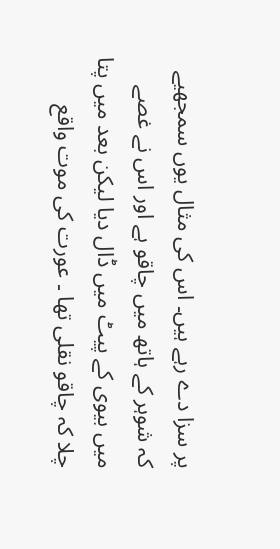پر سزا دے رہے ہیں۔ اس کی مثال یوں سمجھیے کہ شوہر کے ہاتھ میں چاقو ہے اور اس نے غصے میں بیوی کے پیٹ میں ڈال دیا لیکن بعد میں پتا چلا کہ چاقو نقلی تھا ۔ عورت کی موت واقع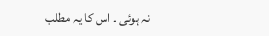نہ ہوئی ۔ اس کا یہ مطلب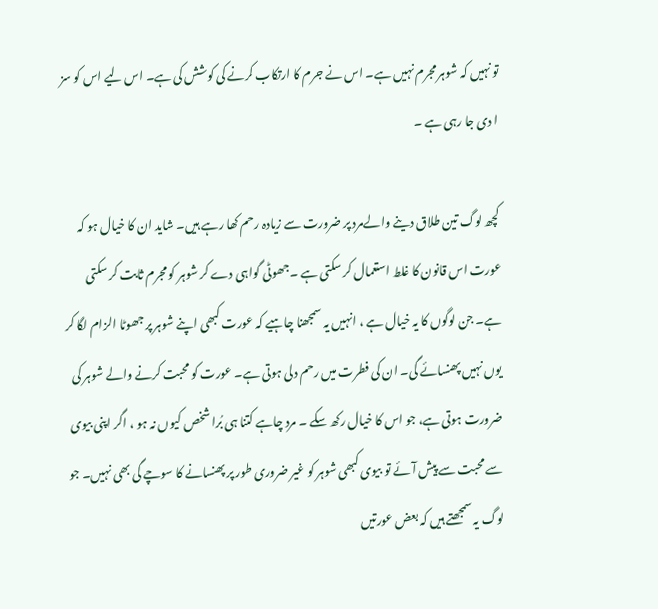تو نہیں کہ شوہر مجرم نہیں ہے۔ اس نے جرم کا ارتکاب کرنے کی کوشش کی ہے۔ اس لیے اس کو سز ا دی جا رہی ہے ۔

کچھ لوگ تین طلاق دینے والےمرد پر ضرورت سے زیادہ رحم کھا رہے ہیں۔ شاید ان کا خیال ہو کہ عورت اس قانون کا غلط استعمال کر سکتی ہے ۔جھوٹی گواہی دے کر شوہر کو مجرم ثابت کر سکتی ہے۔ جن لوگوں کا یہ خیال ہے ، انہیں یہ سمجھنا چاہیے کہ عورت کبھی اپنے شوہر پر جھوٹا الزام لگا کر یوں نہیں پھنسائے گی۔ ان کی فطرت میں رحم دلی ہوتی ہے۔ عورت کو محبت کرنے والے شوہر کی ضرورت ہوتی ہے، جو اس کا خیال رکھ سکے ۔ مرد چاہے کتنا ہی بُرا شخص کیوں نہ ہو ، اگر اپنی بیوی سے محبت سے پیش آئے تو بیوی کبھی شوہر کو غیر ضروری طور پر پھنسانے کا سوچے گی بھی نہیں۔ جو لوگ یہ سمجھتے ہیں کہ بعض عورتیں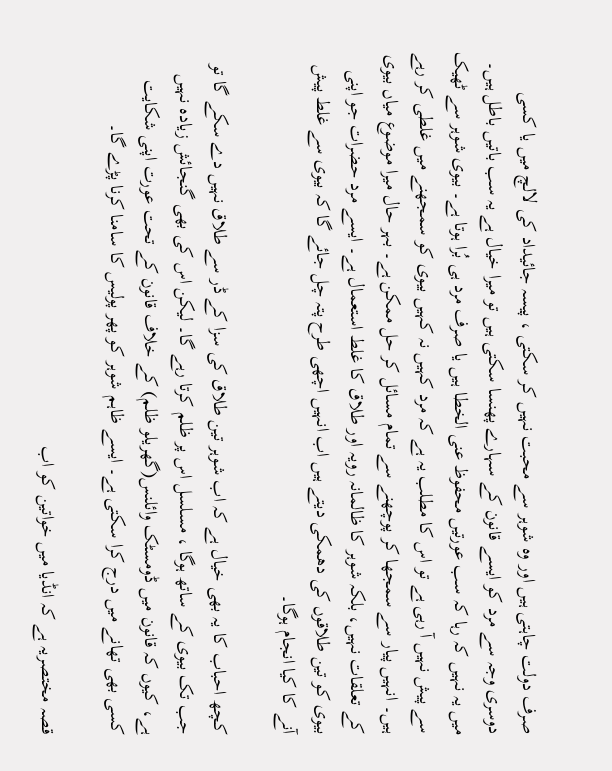صرف دولت چاہتی ہیں اور وہ شوہر سے محبت نہیں کر سکتی ، پیسہ جائیداد کی لالچ میں یا کسی دوسری وجہ سے مرد کو ایسے قانون کے سہارے پھنسا سکتی ہیں تو میرا خیال ہے یہ سب باتیں باطل ہیں۔ میں یہ نہیں کہ رہا کہ سب عورتیں محفوظ عنی الخطا ہیں یا صرف مرد ہی بُرا ہوتا ہے۔ بیوی شوہر سے ٹھیک سے پیش نہیں آ رہی ہے تو اس کا مطلب یہ ہے کہ مرد کہیں نہ کہیں بیوی کو سمجھنے میں غلطی کر رہے ہیں۔ انہیں پیار سے سمجھا کر پوچھنے سے تمام مسائل کر حل ممکن ہے۔ بہر حال میرا موضوع میاں بیوی کے تعلقات نہیں، بلکہ شوہر کا ظالمانہ رویہ اور طلاق کا غلط استعمال ہے۔ ایسے مرد حضرات جو اپنی بیوی کو تین طلاقوں کی دھمکی دیتے ہیں اب انہیں اچھی طرح پتہ چل جائے گا کہ بیوی سے غلط پیش آنے کا کیا انجام ہوگا۔

کچھ احباب کا یہ بھی خیال ہے کہ اب شوہر تین طلاق کی سزا کے ڈر سے طلاق نہیں دے سکے گا تو جب تک بیوی کے ساتھ ہوگا ، مسلسل اس پر ظلم کرتا رہے گا۔ لیکن اس کی بھی گنجائش زیادہ نہیں ہے، کیوں کہ قانون میں ڈومسٹک وائلنس(گھریلو ظلم) کے خلاف قانون کے تحت عورت اپنی شکایت کسی بھی تھانے میں درج کرا سکتی ہے۔ ایسے ظاہم شوہر کو پھر پولیس کا سامنا کرنا پڑے گا۔

قصہ مختصریہ ہے کہ انڈیا میں خواتین کو اب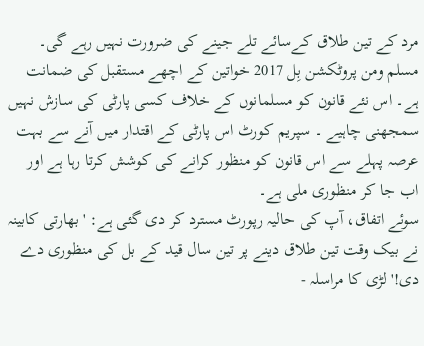مرد کے تین طلاق کےسائے تلے جینے کی ضرورت نہیں رہے گی۔ مسلم ومن پروٹکشن بِل 2017 خواتین کے اچھے مستقبل کی ضمانت ہے۔ اس نئے قانون کو مسلمانوں کے خلاف کسی پارٹی کی سازش نہیں سمجھنی چاہیے ۔ سپریم کورٹ اس پارٹی کے اقتدار میں آنے سے بہت عرصہ پہلے سے اس قانون کو منظور کرانے کی کوشش کرتا رہا ہے اور اب جا کر منظوری ملی ہے۔
سوئے اتفاق، آپ کی حالیہ رپورٹ مسترد کر دی گئی ہے: 'بھارتی کابینہ نے بیک وقت تین طلاق دینے پر تین سال قید کے بل کی منظوری دے دی!' لڑی کا مراسلہ -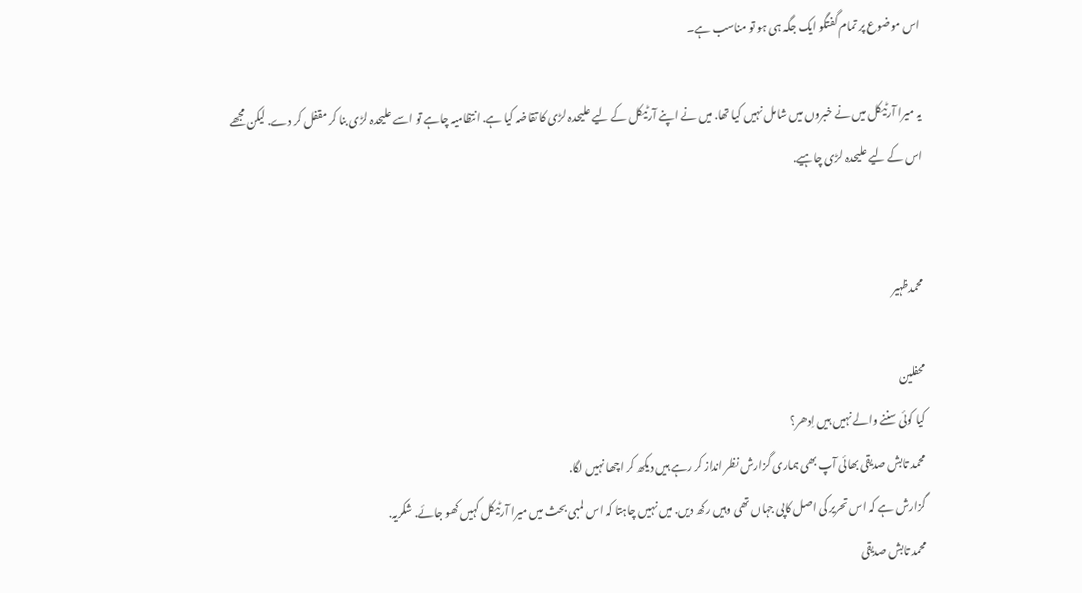اس موضوع پر تمام گفتگو ایک جگہ ہی ہو تو مناسب ہے۔

یہ میرا آرٹیکل میں نے خبروں میں شامل نہیں کیا تھا. میں نے اپنے آرٹیکل کے لیے علیحدہ لڑی کا تقاضہ کیا ہے. انتظامیہ چاہے تو اسے علیحدہ لڑی بنا کر مقفل کر دے. لیکن مجھے اس کے لیے علیحدہ لڑی چاہیے.


محمدظہیر

محفلین
کیا کوئی سننے والے نہیں ہیں اِدھر؟
محمد تابش صدیقی بھائی آپ بھی ہماری گزارش نظر انداز کر رہے ہیں دیکھ کر اچھا نہیں لگا.
گزارش ہے کہ اس تحریر کی اصل کاپی جہاں تھی وہیں رکھ دیں. میں نہیں چاہتا کہ اس لمبی بحث میں میرا آرٹیکل کہیں کھو جائے. شکریہ.
محمد تابش صدیقی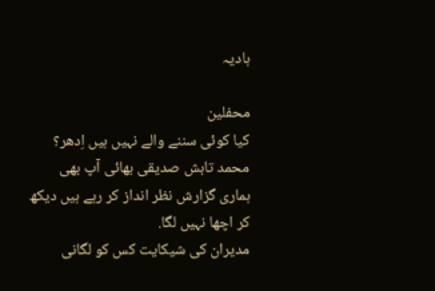ہادیہ

محفلین
کیا کوئی سننے والے نہیں ہیں اِدھر؟
محمد تابش صدیقی بھائی آپ بھی ہماری گزارش نظر انداز کر رہے ہیں دیکھ کر اچھا نہیں لگا.
مدیران کی شیکایت کس کو لگانی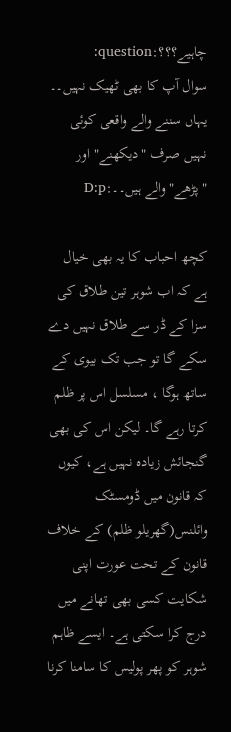چاہیے؟؟؟:question:
سوال آپ کا بھی ٹھیک نہیں۔۔ یہاں سننے والے واقعی کوئی نہیں صرف "دیکھنے" اور "پڑھے" والے ہیں۔۔:D:p

کچھ احباب کا یہ بھی خیال ہے کہ اب شوہر تین طلاق کی سزا کے ڈر سے طلاق نہیں دے سکے گا تو جب تک بیوی کے ساتھ ہوگا ، مسلسل اس پر ظلم کرتا رہے گا۔ لیکن اس کی بھی گنجائش زیادہ نہیں ہے، کیوں کہ قانون میں ڈومسٹک وائلنس(گھریلو ظلم) کے خلاف قانون کے تحت عورت اپنی شکایت کسی بھی تھانے میں درج کرا سکتی ہے۔ ایسے ظاہم شوہر کو پھر پولیس کا سامنا کرنا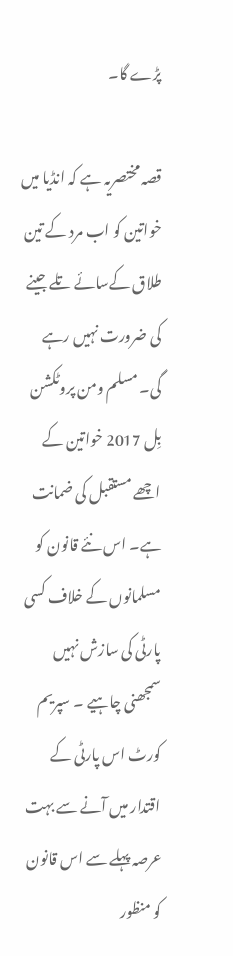پڑے گا۔

قصہ مختصریہ ہے کہ انڈیا میں خواتین کو اب مرد کے تین طلاق کےسائے تلے جینے کی ضرورت نہیں رہے گی۔ مسلم ومن پروٹکشن بِل 2017 خواتین کے اچھے مستقبل کی ضمانت ہے۔ اس نئے قانون کو مسلمانوں کے خلاف کسی پارٹی کی سازش نہیں سمجھنی چاہیے ۔ سپریم کورٹ اس پارٹی کے اقتدار میں آنے سے بہت عرصہ پہلے سے اس قانون کو منظور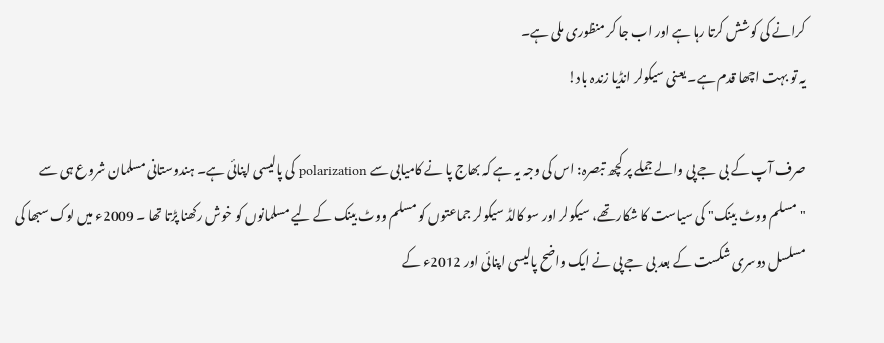کرانے کی کوشش کرتا رہا ہے اور اب جا کر منظوری ملی ہے۔
یہ تو بہت اچھا قدم ہے۔ یعنی سیکولر انڈیا زندہ باد!

صرف آپ کے بی جے پی والے جملے پر کچھ تبصرہ: اس کی وجہ یہ ہے کہ بھاج پا نے کامیابی سے polarization کی پالیسی اپنائی ہے۔ ہندوستانی مسلمان شروع ہی سے "مسلم ووٹ بینک" کی سیاست کا شکار تھے، سیکولر اور سو کالڈ سیکولر جماعتوں کو مسلم ووٹ بینک کے لیے مسلمانوں کو خوش رکھنا پڑتا تھا ۔ 2009ء میں لوک سبھا کی مسلسل دوسری شکست کے بعد بی جے پی نے ایک واضح پالیسی اپنائی اور 2012ء کے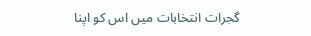گجرات انتخابات میں اس کو اپنا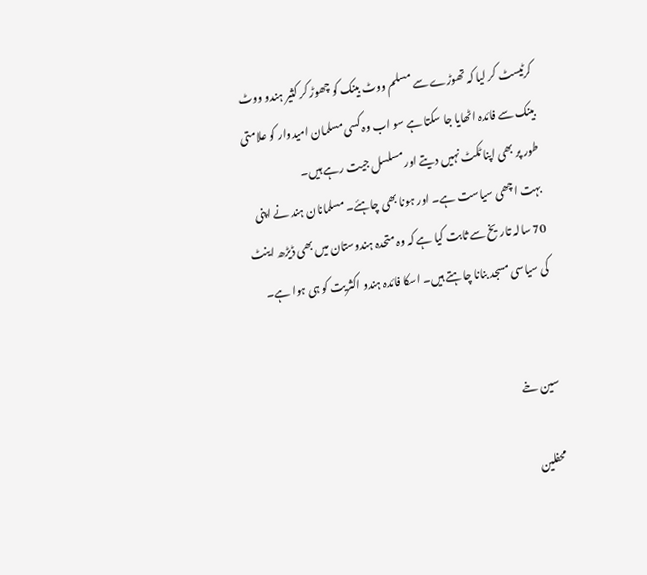کرٹیسٹ کر لیا کہ تھوڑے سے مسلم ووٹ بینک کو چھوڑ کر کثیر ہندو ووٹ بینک سے فائدہ اٹھایا جا سکتا ہے سو اب وہ کسی مسلمان امیدوار کو علامتی طور پر بھی اپنا ٹکٹ نہیں دیتے اور مسلسل جیت رہے ہیں۔
بہت اچھی سیاست ہے۔ اور ہونا بھی چاہئے۔ مسلمانان ہند نے اپنی 70 سالہ تاریخ سے ثابت کیا ہے کہ وہ متحدہ ہندوستان میں بھی ڈیڑھ اینٹ کی سیاسی مسجد بنانا چاہتے ہیں۔ اسکا فائدہ ہندو اکثریت کو ہی ہوا ہے۔


سین خے

محفلین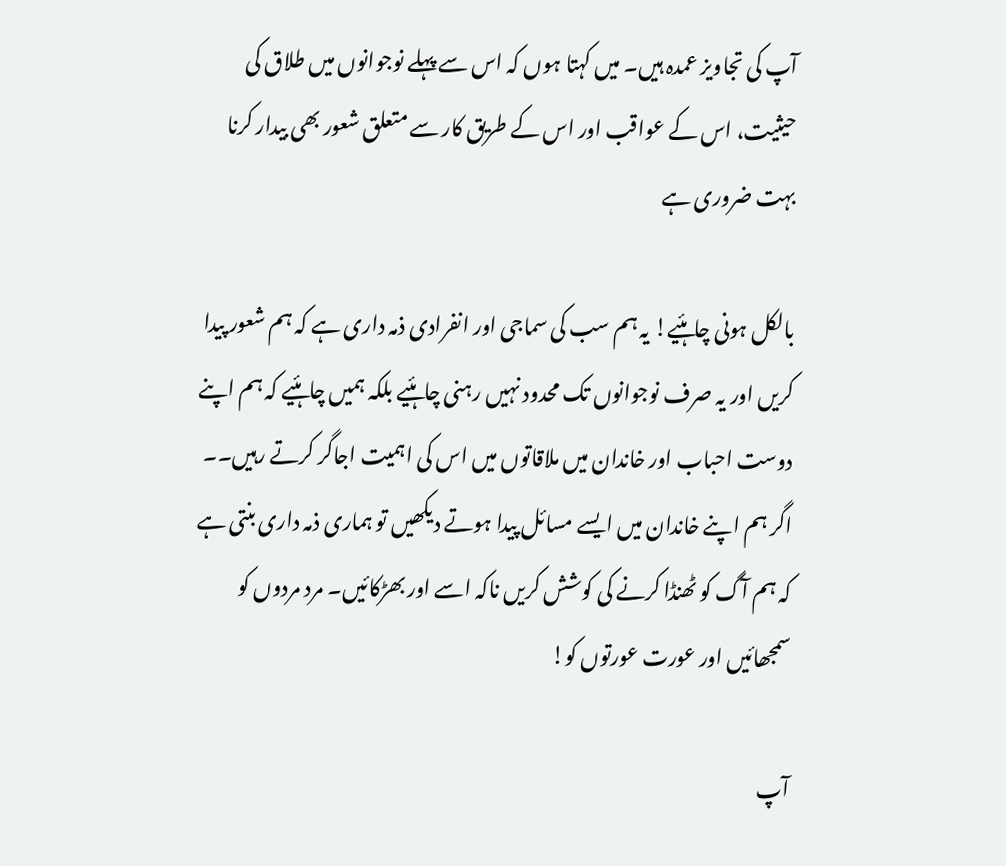آپ کی تجاویز عمدہ ہیں۔ میں کہتا ہوں کہ اس سے پہلے نوجوانوں میں طلاق کی حیثیت، اس کے عواقب اور اس کے طریق کار سے متعلق شعور بھی بیدار کرنا بہت ضروری ہے

بالکل ہونی چاہئیے! یہ ہم سب کی سماجی اور انفرادی ذمہ داری ہے کہ ہم شعور پیدا کریں اور یہ صرف نوجوانوں تک محدود نہیں رہنی چاہئیے بلکہ ہمیں چاہئیے کہ ہم اپنے دوست احباب اور خاندان میں ملاقاتوں میں اس کی اہمیت اجاگر کرتے رہیں۔۔ اگر ہم اپنے خاندان میں ایسے مسائل پیدا ہوتے دیکھیں تو ہماری ذمہ داری بنتی ہے کہ ہم آگ کو ٹھنڈا کرنے کی کوشش کریں ناکہ اسے اور بھڑکائیں۔ مرد مردوں کو سمجھائیں اور عورت عورتوں کو!

آپ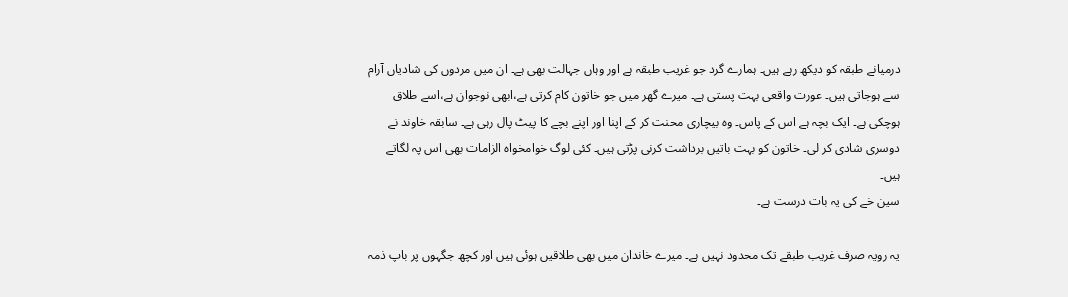درمیانے طبقہ کو دیکھ رہے ہیں۔ ہمارے گرد جو غریب طبقہ ہے اور وہاں جہالت بھی ہے۔ ان میں مردوں کی شادیاں آرام سے ہوجاتی ہیں۔ عورت واقعی بہت پستی ہے۔ میرے گھر میں جو خاتون کام کرتی ہے،ابھی نوجوان ہے،اسے طلاق ہوچکی ہے۔ ایک بچہ ہے اس کے پاس۔ وہ بیچاری محنت کر کے اپنا اور اپنے بچے کا پیٹ پال رہی ہے۔ سابقہ خاوند نے دوسری شادی کر لی۔ خاتون کو بہت باتیں برداشت کرنی پڑتی ہیں۔ کئی لوگ خوامخواہ الزامات بھی اس پہ لگاتے ہیں۔
سین خے کی یہ بات درست ہے۔

یہ رویہ صرف غریب طبقے تک محدود نہیں ہے۔ میرے خاندان میں بھی طلاقیں ہوئی ہیں اور کچھ جگہوں پر باپ ذمہ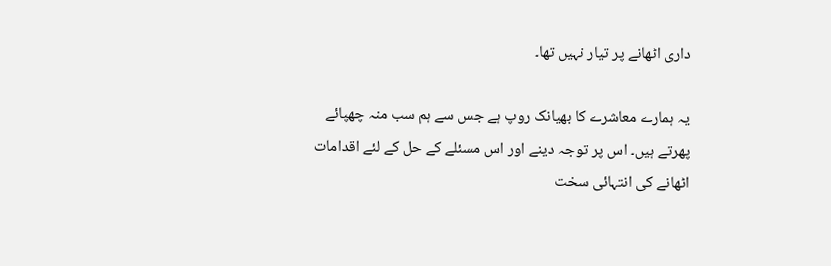داری اٹھانے پر تیار نہیں تھا۔

یہ ہمارے معاشرے کا بھیانک روپ ہے جس سے ہم سب منہ چھپائے پھرتے ہیں۔ اس پر توجہ دینے اور اس مسئلے کے حل کے لئے اقدامات اٹھانے کی انتہائی سخت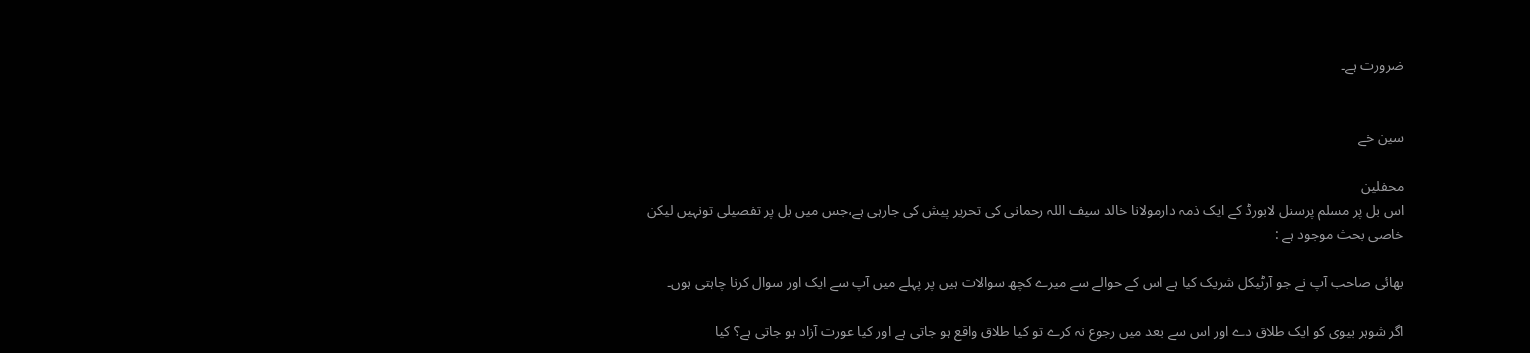ضرورت ہے۔


سین خے

محفلین
اس بل پر مسلم پرسنل لابورڈ کے ایک ذمہ دارمولانا خالد سیف اللہ رحمانی کی تحریر پیش کی جارہی ہے،جس میں بل پر تفصیلی تونہیں لیکن خاصی بحث موجود ہے :

بھائی صاحب آپ نے جو آرٹیکل شریک کیا ہے اس کے حوالے سے میرے کچھ سوالات ہیں پر پہلے میں آپ سے ایک اور سوال کرنا چاہتی ہوں۔

اگر شوہر بیوی کو ایک طلاق دے اور اس سے بعد میں رجوع نہ کرے تو کیا طلاق واقع ہو جاتی ہے اور کیا عورت آزاد ہو جاتی ہے؟ کیا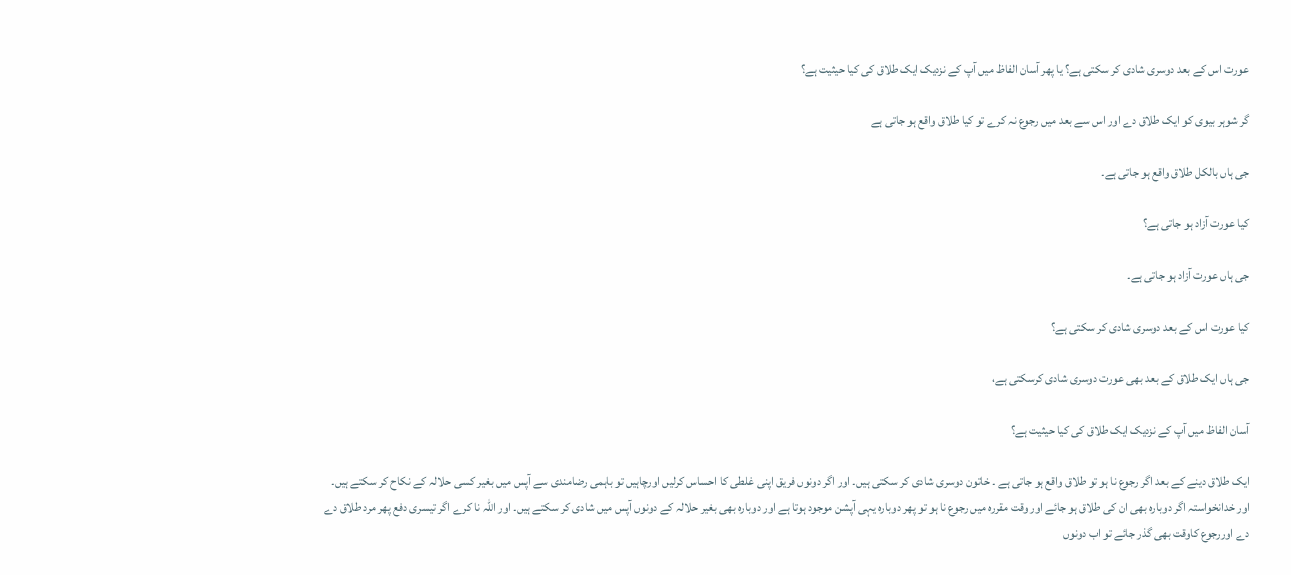عورت اس کے بعد دوسری شادی کر سکتی ہے؟ یا پھر آسان الفاظ میں آپ کے نزدیک ایک طلاق کی کیا حیثیت ہے؟

گر شوہر بیوی کو ایک طلاق دے اور اس سے بعد میں رجوع نہ کرے تو کیا طلاق واقع ہو جاتی ہے

جی ہاں بالکل طلاق واقع ہو جاتی ہے۔

کیا عورت آزاد ہو جاتی ہے؟

جی ہاں عورت آزاد ہو جاتی ہے۔

کیا عورت اس کے بعد دوسری شادی کر سکتی ہے؟

جی ہاں ایک طلاق کے بعد بھی عورت دوسری شادی کرسکتی ہے،

آسان الفاظ میں آپ کے نزدیک ایک طلاق کی کیا حیثیت ہے؟

ایک طلاق دینے کے بعد اگر رجوع نا ہو تو طلاق واقع ہو جاتی ہے ۔ خاتون دوسری شادی کر سکتی ہیں۔ اور اگر دونوں فریق اپنی غلطی کا احساس کرلیں اورچاہیں تو باہمی رضامندی سے آپس میں بغیر کسی حلالہ کے نکاح کر سکتے ہیں۔ اور خدانخواستہ اگر دوبارہ بھی ان کی طلاق ہو جائے اور وقت مقررہ میں رجوع نا ہو تو پھر دوبارہ یہی آپشن موجود ہوتا ہے اور دوبارہ بھی بغیر حلالہ کے دونوں آپس میں شادی کر سکتے ہیں۔ اور اللہ نا کرے اگر تیسری دفع پھر مرد طلاق دے دے اوررجوع کاوقت بھی گذر جائے تو اب دونوں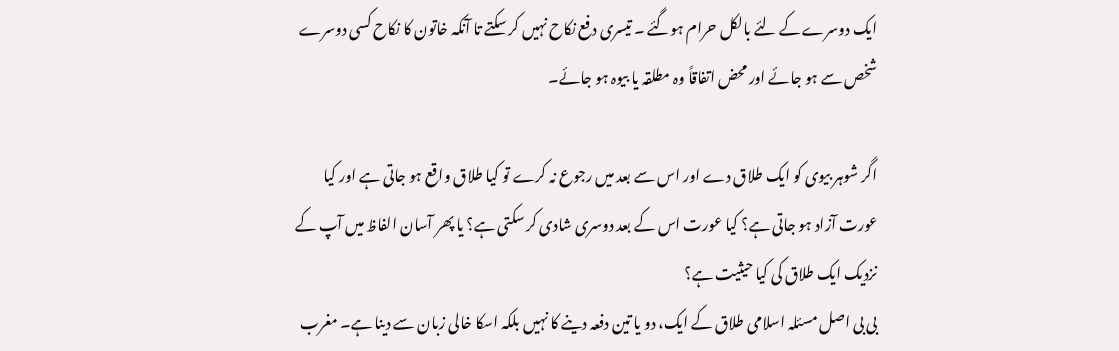ایک دوسرے کے لئے بالکل حرام ہوگئے ۔ تیسری دفع نکاح نہیں کر سکتے تا آنکہ خاتون کا نکاح کسی دوسرے شخص سے ہو جائے اور محض اتفاقاً وہ مطلقہ یا بیوہ ہو جائے۔

اگر شوہر بیوی کو ایک طلاق دے اور اس سے بعد میں رجوع نہ کرے تو کیا طلاق واقع ہو جاتی ہے اور کیا عورت آزاد ہو جاتی ہے؟ کیا عورت اس کے بعد دوسری شادی کر سکتی ہے؟ یا پھر آسان الفاظ میں آپ کے نزدیک ایک طلاق کی کیا حیثیت ہے؟
بی بی اصل مسئلہ اسلامی طلاق کے ایک، دو یا تین دفعہ دینے کا نہیں بلکہ اسکا خالی زبان سے دینا ہے۔ مغرب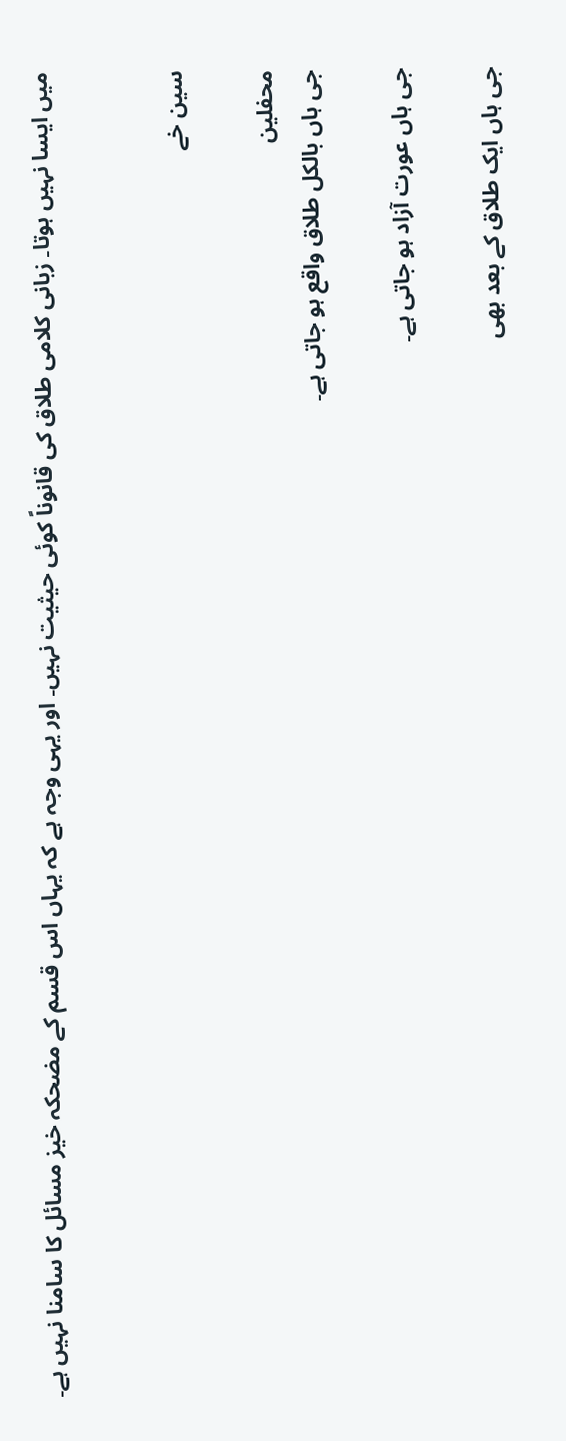میں ایسا نہیں ہوتا۔ زبانی کلامی طلاق کی قانوناً کوئی حیثیت نہیں۔ اور یہی وجہ ہے کہ یہاں اس قسم کے مضحکہ خیز مسائل کا سامنا نہیں ہے۔


سین خے

محفلین
جی ہاں بالکل طلاق واقع ہو جاتی ہے۔

جی ہاں عورت آزاد ہو جاتی ہے۔

جی ہاں ایک طلاق کے بعد بھی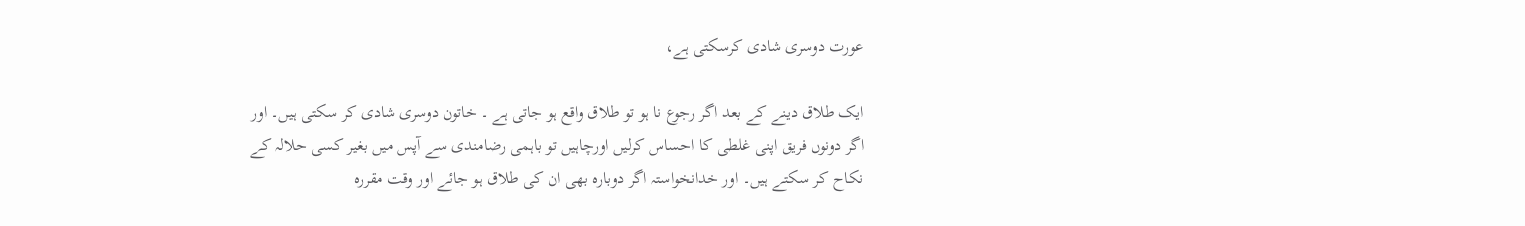عورت دوسری شادی کرسکتی ہے،

ایک طلاق دینے کے بعد اگر رجوع نا ہو تو طلاق واقع ہو جاتی ہے ۔ خاتون دوسری شادی کر سکتی ہیں۔ اور اگر دونوں فریق اپنی غلطی کا احساس کرلیں اورچاہیں تو باہمی رضامندی سے آپس میں بغیر کسی حلالہ کے نکاح کر سکتے ہیں۔ اور خدانخواستہ اگر دوبارہ بھی ان کی طلاق ہو جائے اور وقت مقررہ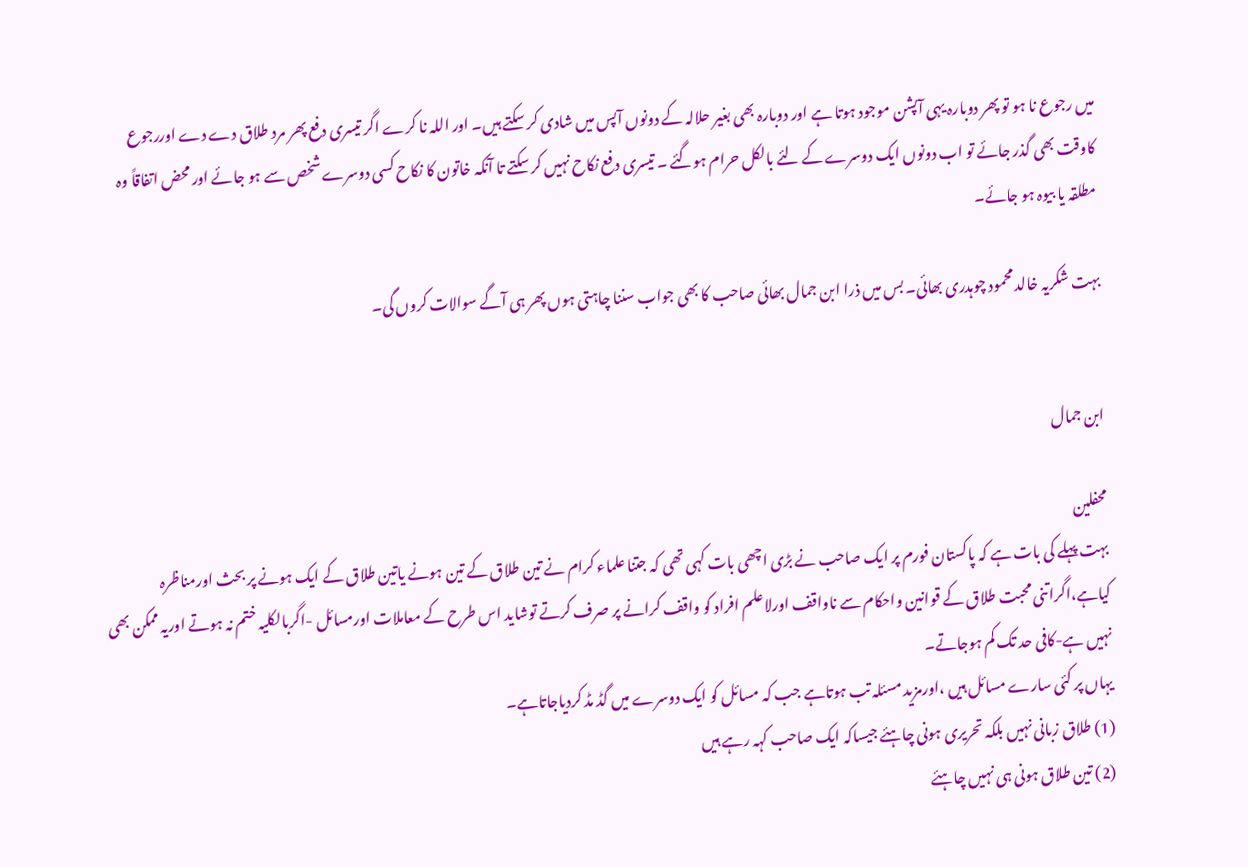میں رجوع نا ہو تو پھر دوبارہ یہی آپشن موجود ہوتا ہے اور دوبارہ بھی بغیر حلالہ کے دونوں آپس میں شادی کر سکتے ہیں۔ اور اللہ نا کرے اگر تیسری دفع پھر مرد طلاق دے دے اوررجوع کاوقت بھی گذر جائے تو اب دونوں ایک دوسرے کے لئے بالکل حرام ہوگئے ۔ تیسری دفع نکاح نہیں کر سکتے تا آنکہ خاتون کا نکاح کسی دوسرے شخص سے ہو جائے اور محض اتفاقاً وہ مطلقہ یا بیوہ ہو جائے۔

بہت شکریہ خالد محمود چوہدری بھائی۔ بس میں ذرا ابن جمال بھائی صاحب کا بھی جواب سننا چاہتی ہوں پھر ہی آگے سوالات کروں گی۔


ابن جمال

محفلین
بہت پہلے کی بات ہے کہ پاکستان فورم پر ایک صاحب نے بڑی اچھی بات کہی تھی کہ جتنا علماء کرام نے تین طلاق کے تین ہونے یاتین طلاق کے ایک ہونے پر بحث اورمناظرہ کیاہے،اگراتنی محبت طلاق کے قوانین واحکام سے ناواقف اورلاعلم افراد کو واقف کرانے پر صرف کرتے توشاید اس طرح کے معاملات اورمسائل -اگربالکلیہ ختم نہ ہوتے اوریہ ممکن بھی نہیں ہے-کافی حد تک کم ہوجاتے۔
یہاں پر کئی سارے مسائل ہیں ،اورمزید مسئلہ تب ہوتاہے جب کہ مسائل کو ایک دوسرے میں گڈ مڈ کردیاجاتاہے۔
(1) طلاق زبانی نہیں بلکہ تحریری ہونی چاہئے جیساکہ ایک صاحب کہہ رہے ہیں
(2) تین طلاق ہونی ہی نہیں چاہئے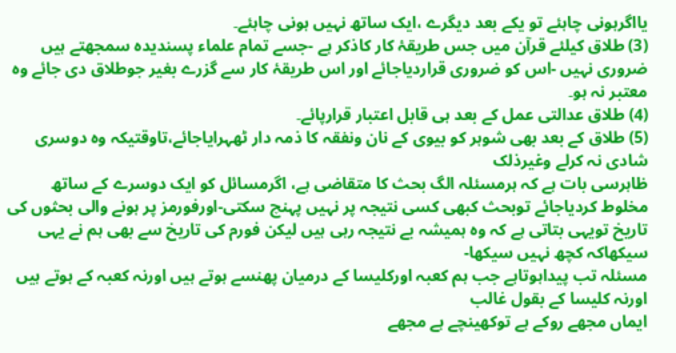یااگرہونی چاہئے تو یکے بعد دیگرے ،ایک ساتھ نہیں ہونی چاہئے۔
(3) طلاق کیلئے قرآن میں جس طریقۂ کار کاذکر ہے -جسے تمام علماء پسندیدہ سمجھتے ہیں ضروری نہیں -اس کو ضروری قراردیاجائے اور اس طریقۂ کار سے گزرے بغیر جوطلاق دی جائے وہ معتبر نہ ہو۔
(4) طلاق عدالتی عمل کے بعد ہی قابل اعتبار قرارپائے۔
(5) طلاق کے بعد بھی شوہر کو بیوی کے نان ونفقہ کا ذمہ دار ٹھہرایاجائے،تاوقتیکہ وہ دوسری شادی نہ کرلے وغیرذلک
ظاہرسی بات ہے کہ ہرمسئلہ الگ بحث کا متقاضی ہے، اگرمسائل کو ایک دوسرے کے ساتھ مخلوط کردیاجائے توبحث کبھی کسی نتیجہ پر نہیں پہنچ سکتی-اورفورمز پر ہونے والی بحثوں کی تاریخ تویہی بتاتی ہے کہ وہ ہمیشہ بے نتیجہ رہی ہیں لیکن فورم کی تاریخ سے بھی ہم نے یہی سیکھاکہ کچھ نہیں سیکھا-
مسئلہ تب پیداہوتاہے جب ہم کعبہ اورکلیسا کے درمیان پھنسے ہوتے ہیں اورنہ کعبہ کے ہوتے ہیں اورنہ کلیسا کے بقول غالب
ایماں مجھے روکے ہے توکھینچے ہے مجھے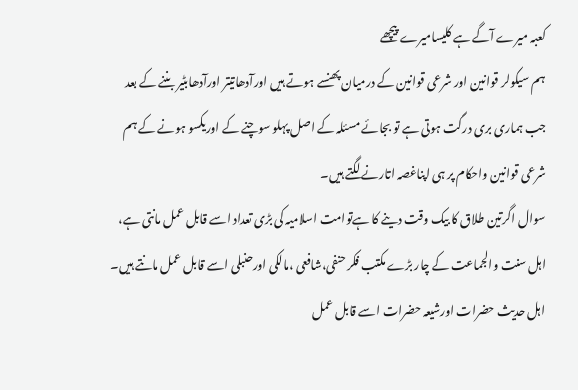کعبہ میرے آگے ہے کلیسامیرے پیچھے
ہم سیکولر قوانین اور شرعی قوانین کے درمیان پھنسے ہوتے ہیں اورآدھاتیتر اورآدھابٹیر بننے کے بعد جب ہماری بری درگت ہوتی ہے تو بجائے مسئلہ کے اصل پہلو سوچنے کے اوریکسو ہونے کے ہم شرعی قوانین واحکام پر ہی اپناغصہ اتارنے لگتے ہیں۔
سوال اگرتین طلاق کا بیک وقت دینے کا ہےتوامت اسلامیہ کی بڑی تعداد اسے قابل عمل مانتی ہے، اہل سنت والجماعت کے چار بڑے مکتب فکر حنفی،شافعی ،مالکی اورحنبلی اسے قابل عمل مانتے ہیں۔ اہل حدیث حضرات اورشیعہ حضرات اسے قابل عمل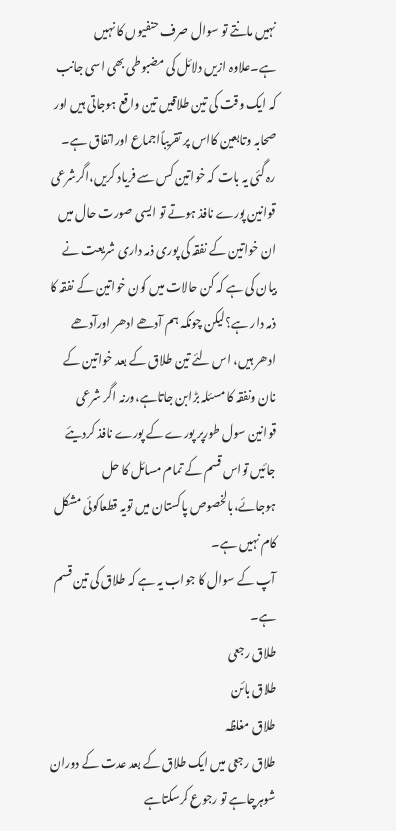نہیں مانتے تو سوال صرف حنفیوں کا نہیں ہے۔علاوہ ازیں دلائل کی مضبوطی بھی اسی جانب کہ ایک وقت کی تین طلاقیں تین واقع ہوجاتی ہیں اور صحابہ وتابعین کااس پر تقریباًاجماع اوراتفاق ہے۔
رہ گئی یہ بات کہ خواتین کس سے فریاد کریں،اگرشرعی قوانین پورے نافذ ہوتے تو ایسی صورت حال میں ان خواتین کے نفقہ کی پوری ذمہ داری شریعت نے بیان کی ہے کہ کن حالات میں کون خواتین کے نفقہ کا ذمہ دار ہے؟لیکن چونکہ ہم آدھے ادھر اورآدھے ادھر ہیں، اس لئے تین طلاق کے بعد خواتین کے نان ونفقہ کا مسئلہ بڑابن جاتاہے،ورنہ اگر شرعی قوانین سول طورپر پورے کے پورے نافذ کردیئے جائیں تواس قسم کے تمام مسائل کا حل ہوجائے،بالخصوص پاکستان میں تویہ قطعاکوئی مشکل کام نہیں ہے۔
آپ کے سوال کا جواب یہ ہے کہ طلاق کی تین قسم ہے۔
طلاق رجعی
طلاق بائن
طلاق مغلظہ
طلاق رجعی میں ایک طلاق کے بعد عدت کے دوران شوہرچاہے تو رجوع کرسکتاہے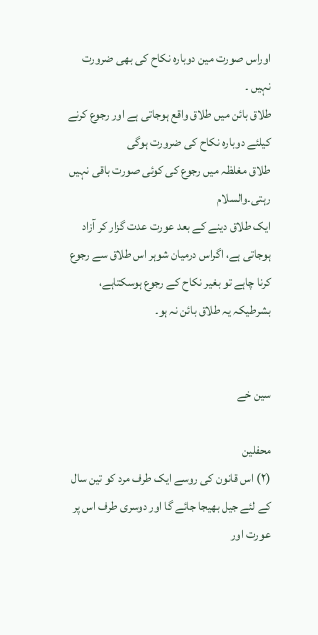اوراس صورت مین دوبارہ نکاح کی بھی ضرورت نہیں ۔
طلاق بائن میں طلاق واقع ہوجاتی ہے اور رجوع کرنے کیلئے دوبارہ نکاح کی ضرورت ہوگی
طلاق مغلظہ میں رجوع کی کوئی صورت باقی نہیں رہتی۔والسلام
ایک طلاق دینے کے بعد عورت عدت گزار کر آزاد ہوجاتی ہے، اگراس درمیان شوہر اس طلاق سے رجوع کرنا چاہے تو بغیر نکاح کے رجوع ہوسکتاہے، بشرطیکہ یہ طلاق بائن نہ ہو۔


سین خے

محفلین
(۲) اس قانون کی روسے ایک طرف مرد کو تین سال کے لئے جیل بھیجا جائے گا اور دوسری طرف اس پر عورت اور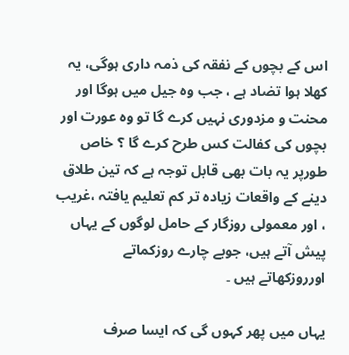اس کے بچوں کے نفقہ کی ذمہ داری ہوگی، یہ کھلا ہوا تضاد ہے ، جب وہ جیل میں ہوگا اور محنت و مزدوری نہیں کرے گا تو وہ عورت اور بچوں کی کفالت کس طرح کرے گا ؟ خاص طورپر یہ بات بھی قابل توجہ ہے کہ تین طلاق دینے کے واقعات زیادہ تر کم تعلیم یافتہ ،غریب ، اور معمولی روزگار کے حامل لوگوں کے یہاں پیش آتے ہیں، جوبے چارے روزکماتے اورروزکھاتے ہیں ۔

یہاں میں پھر کہوں گی کہ ایسا صرف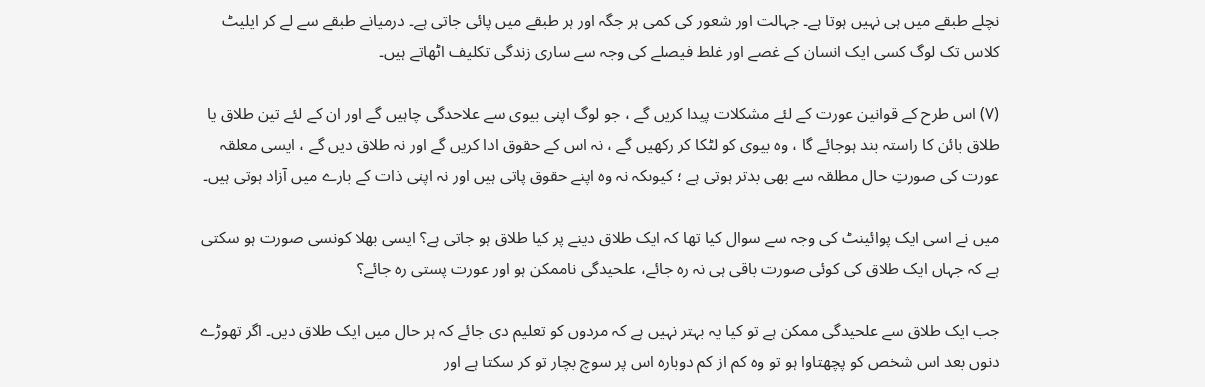نچلے طبقے میں ہی نہیں ہوتا ہے۔ جہالت اور شعور کی کمی ہر جگہ اور ہر طبقے میں پائی جاتی ہے۔ درمیانے طبقے سے لے کر ایلیٹ کلاس تک لوگ کسی ایک انسان کے غصے اور غلط فیصلے کی وجہ سے ساری زندگی تکلیف اٹھاتے ہیں۔

(۷) اس طرح کے قوانین عورت کے لئے مشکلات پیدا کریں گے ، جو لوگ اپنی بیوی سے علاحدگی چاہیں گے اور ان کے لئے تین طلاق یا طلاق بائن کا راستہ بند ہوجائے گا ، وہ بیوی کو لٹکا کر رکھیں گے ، نہ اس کے حقوق ادا کریں گے اور نہ طلاق دیں گے ، ایسی معلقہ عورت کی صورتِ حال مطلقہ سے بھی بدتر ہوتی ہے ؛ کیوںکہ نہ وہ اپنے حقوق پاتی ہیں اور نہ اپنی ذات کے بارے میں آزاد ہوتی ہیں۔

میں نے اسی ایک پوائینٹ کی وجہ سے سوال کیا تھا کہ ایک طلاق دینے پر کیا طلاق ہو جاتی ہے؟ ایسی بھلا کونسی صورت ہو سکتی ہے کہ جہاں ایک طلاق کی کوئی صورت باقی ہی نہ رہ جائے، علحیدگی ناممکن ہو اور عورت پستی رہ جائے؟

جب ایک طلاق سے علحیدگی ممکن ہے تو کیا یہ بہتر نہیں ہے کہ مردوں کو تعلیم دی جائے کہ ہر حال میں ایک طلاق دیں۔ اگر تھوڑے دنوں بعد اس شخص کو پچھتاوا ہو تو وہ کم از کم دوبارہ اس پر سوچ بچار تو کر سکتا ہے اور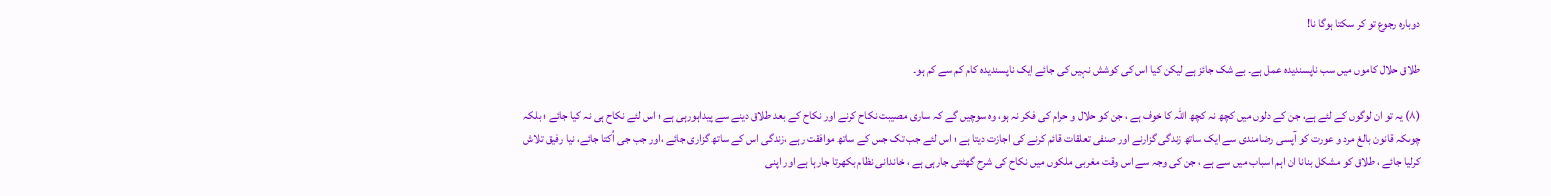دوبارہ رجوع تو کر سکتا ہوگا نا!

طلاق حلال کاموں میں سب ناپسندیدہ عمل ہے۔ بے شک جائز ہے لیکن کیا اس کی کوشش نہیں کی جائے ایک ناپسندیدہ کام کم سے کم ہو۔

(۸) یہ تو ان لوگوں کے لئے ہے، جن کے دلوں میں کچھ نہ کچھ اللہ کا خوف ہے ، جن کو حلال و حرام کی فکر نہ ہو، وہ سوچیں گے کہ ساری مصیبت نکاح کرنے اور نکاح کے بعد طلاق دینے سے پیداہورہی ہے ؛ اس لئے نکاح ہی نہ کیا جائے ؛ بلکہ چوںکہ قانون بالغ مرد و عورت کو آپسی رضامندی سے ایک ساتھ زندگی گزارنے اور صنفی تعلقات قائم کرنے کی اجازت دیتا ہے ؛ اس لئے جب تک جس کے ساتھ موافقت رہے ،زندگی اس کے ساتھ گزاری جائے ،اور جب جی اُکتا جائے، نیا رفیق تلاش کرلیا جائے ، طلاق کو مشکل بنانا ان اہم اسباب میں سے ہے ، جن کی وجہ سے اس وقت مغربی ملکوں میں نکاح کی شرح گھٹتی جارہی ہے ، خاندانی نظام بکھرتا جارہا ہے اور اپنی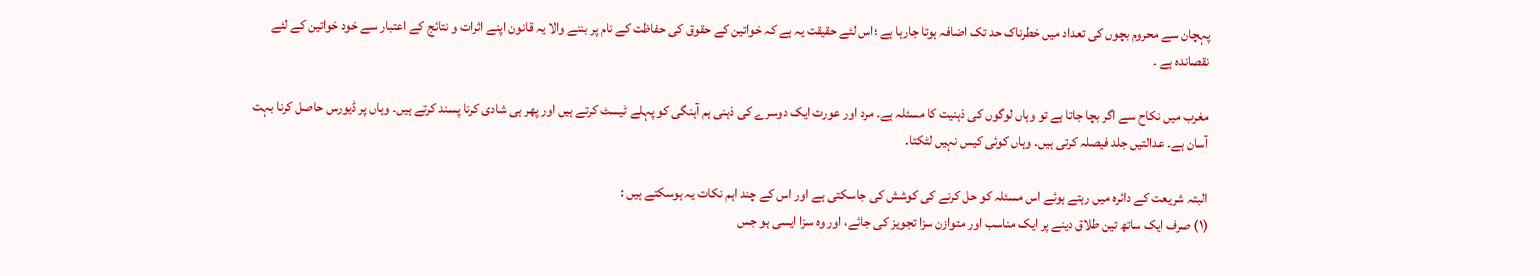پہچان سے محروم بچوں کی تعداد میں خطرناک حد تک اضافہ ہوتا جارہا ہے ؛اس لئے حقیقت یہ ہے کہ خواتین کے حقوق کی حفاظت کے نام پر بننے والا یہ قانون اپنے اثرات و نتائج کے اعتبار سے خود خواتین کے لئے نقصاندہ ہے ۔

مغرب میں نکاح سے اگر بچا جاتا ہے تو وہاں لوگوں کی ذہنیت کا مسئلہ ہے۔ مرد اور عورت ایک دوسرے کی ذہنی ہم آہنگی کو پہلے ٹیسٹ کرتے ہیں اور پھر ہی شادی کرنا پسند کرتے ہیں۔ وہاں پر ڈیورس حاصل کرنا بہت آسان ہے۔ عدالتیں جلد فیصلہ کرتی ہیں۔ وہاں کوئی کیس نہیں لٹکتا۔

البتہ شریعت کے دائرہ میں رہتے ہوئے اس مسئلہ کو حل کرنے کی کوشش کی جاسکتی ہے اور اس کے چند اہم نکات یہ ہوسکتے ہیں :
(۱) صرف ایک ساتھ تین طلاق دینے پر ایک مناسب اور متوازن سزا تجویز کی جائے، اور وہ سزا ایسی ہو جس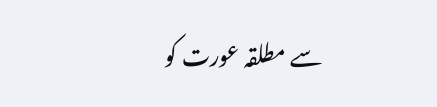سے مطلقہ عورت کو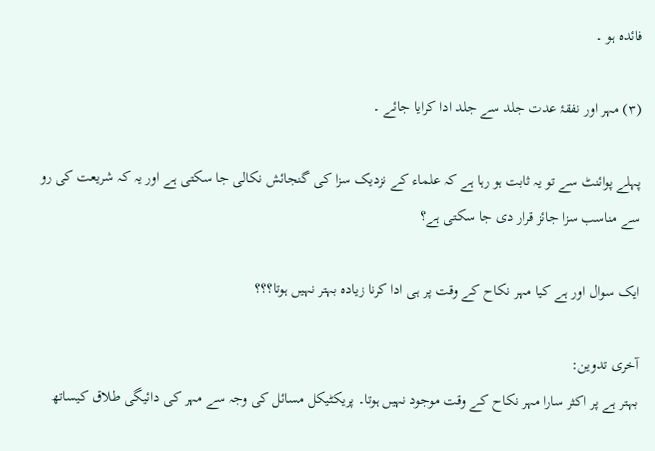فائدہ ہو ۔

(۳) مہر اور نفقۂ عدت جلد سے جلد ادا کرایا جائے ۔

پہلے پوائنٹ سے تو یہ ثابت ہو رہا ہے کہ علماء کے نزدیک سزا کی گنجائش نکالی جا سکتی ہے اور یہ کہ شریعت کی رو سے مناسب سزا جائز قرار دی جا سکتی ہے؟

ایک سوال اور ہے کیا مہر نکاح کے وقت پر ہی ادا کرنا زیادہ بہتر نہیں ہوتا؟؟؟

آخری تدوین:
بہتر ہے پر اکثر سارا مہر نکاح کے وقت موجود نہیں ہوتا۔ پریکٹیکل مسائل کی وجہ سے مہر کی دائیگی طلاق کیساتھ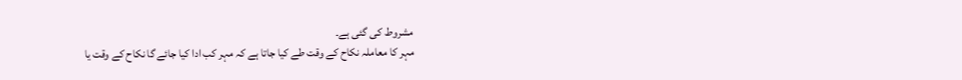مشروط کی گئی ہے۔
مہر کا معاملہ نکاح کے وقت طے کیا جاتا ہے کہ مہر کب ادا کیا جائے گا نکاح کے وقت یا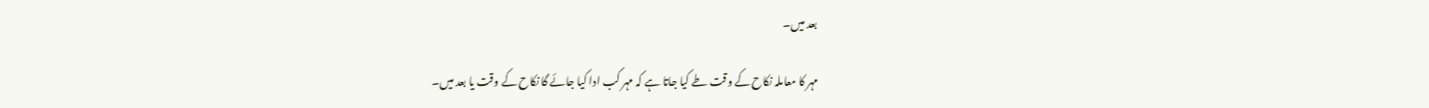بعد میں۔

مہر کا معاملہ نکاح کے وقت طے کیا جاتا ہے کہ مہر کب ادا کیا جائے گا نکاح کے وقت یا بعد میں۔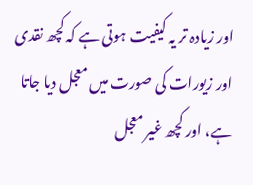اور زیادہ تر یہ کیفیت ہوتی ہے کہ کچھ نقدی اور زیورات کی صورت میں معجل دیا جاتا ہے، اور کچھ غیر معجل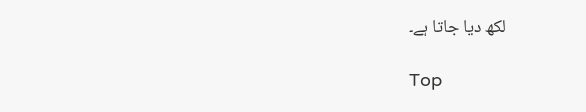لکھ دیا جاتا ہے۔

Top